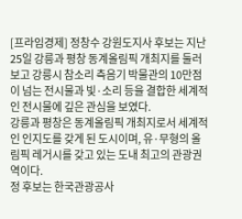[프라임경제] 정창수 강원도지사 후보는 지난 25일 강릉과 평창 동계올림픽 개최지를 둘러보고 강릉시 참소리 측음기 박물관의 10만점이 넘는 전시물과 빛·소리 등을 결합한 세계적인 전시물에 깊은 관심을 보였다.
강릉과 평창은 동계올림픽 개최지로서 세계적인 인지도를 갖게 된 도시이며, 유·무형의 올림픽 레거시를 갖고 있는 도내 최고의 관광권역이다.
정 후보는 한국관광공사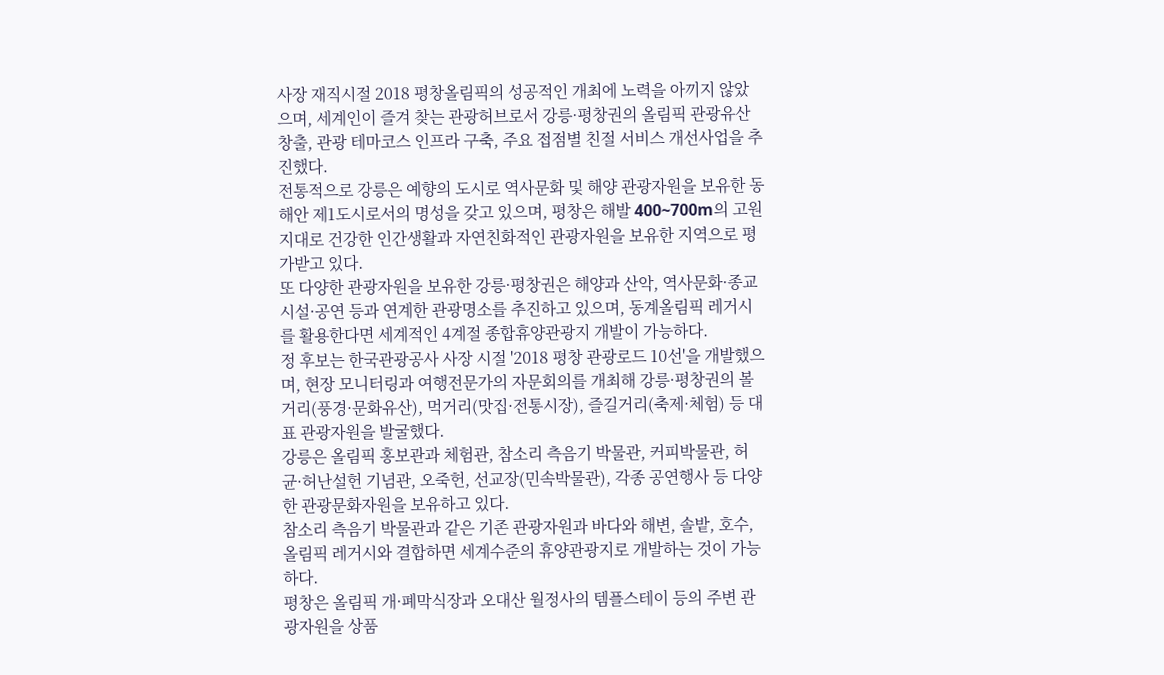사장 재직시절 2018 평창올림픽의 성공적인 개최에 노력을 아끼지 않았으며, 세계인이 즐겨 찾는 관광허브로서 강릉·평창권의 올림픽 관광유산 창출, 관광 테마코스 인프라 구축, 주요 접점별 친절 서비스 개선사업을 추진했다.
전통적으로 강릉은 예향의 도시로 역사문화 및 해양 관광자원을 보유한 동해안 제1도시로서의 명성을 갖고 있으며, 평창은 해발 400~700m의 고원지대로 건강한 인간생활과 자연친화적인 관광자원을 보유한 지역으로 평가받고 있다.
또 다양한 관광자원을 보유한 강릉·평창권은 해양과 산악, 역사문화·종교시설·공연 등과 연계한 관광명소를 추진하고 있으며, 동계올림픽 레거시를 활용한다면 세계적인 4계절 종합휴양관광지 개발이 가능하다.
정 후보는 한국관광공사 사장 시절 '2018 평창 관광로드 10선'을 개발했으며, 현장 모니터링과 여행전문가의 자문회의를 개최해 강릉·평창권의 볼거리(풍경·문화유산), 먹거리(맛집·전통시장), 즐길거리(축제·체험) 등 대표 관광자원을 발굴했다.
강릉은 올림픽 홍보관과 체험관, 참소리 측음기 박물관, 커피박물관, 허균·허난설헌 기념관, 오죽헌, 선교장(민속박물관), 각종 공연행사 등 다양한 관광문화자원을 보유하고 있다.
참소리 측음기 박물관과 같은 기존 관광자원과 바다와 해변, 솔밭, 호수, 올림픽 레거시와 결합하면 세계수준의 휴양관광지로 개발하는 것이 가능하다.
평창은 올림픽 개·폐막식장과 오대산 월정사의 템플스테이 등의 주변 관광자원을 상품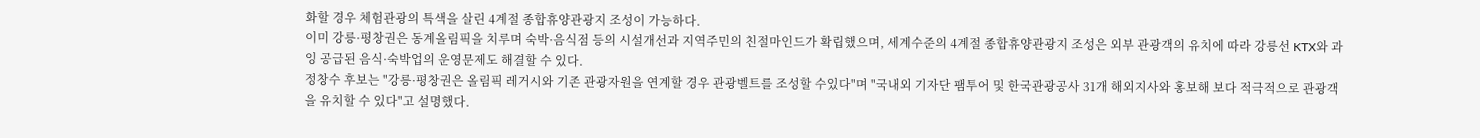화할 경우 체험관광의 특색을 살린 4계절 종합휴양관광지 조성이 가능하다.
이미 강릉·평창권은 동계올림픽을 치루며 숙박·음식점 등의 시설개선과 지역주민의 친절마인드가 확립했으며, 세계수준의 4계절 종합휴양관광지 조성은 외부 관광객의 유치에 따라 강릉선 KTX와 과잉 공급된 음식·숙박업의 운영문제도 해결할 수 있다.
정창수 후보는 "강릉·평창권은 올림픽 레거시와 기존 관광자원을 연계할 경우 관광벨트를 조성할 수있다"며 "국내외 기자단 팸투어 및 한국관광공사 31개 해외지사와 홍보해 보다 적극적으로 관광객을 유치할 수 있다"고 설명했다.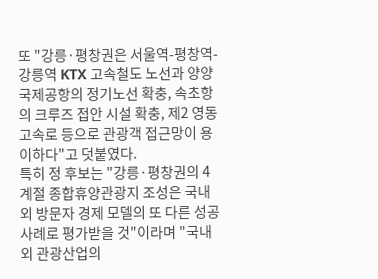또 "강릉·평창권은 서울역-평창역-강릉역 KTX 고속철도 노선과 양양국제공항의 정기노선 확충, 속초항의 크루즈 접안 시설 확충, 제2 영동고속로 등으로 관광객 접근망이 용이하다"고 덧붙였다.
특히 정 후보는 "강릉·평창권의 4계절 종합휴양관광지 조성은 국내외 방문자 경제 모델의 또 다른 성공사례로 평가받을 것"이라며 "국내외 관광산업의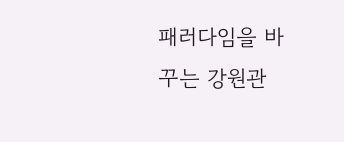패러다임을 바꾸는 강원관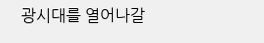광시대를 열어나갈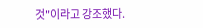것"이라고 강조했다.